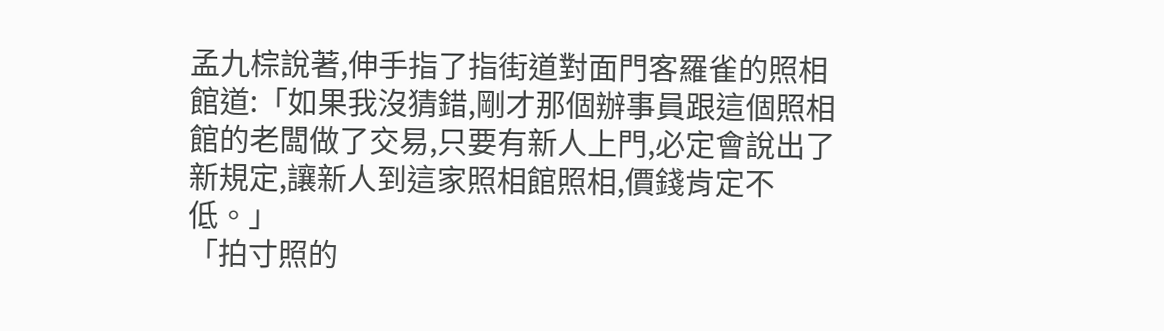孟九棕說著,伸手指了指街道對面門客羅雀的照相館道:「如果我沒猜錯,剛才那個辦事員跟這個照相館的老闆做了交易,只要有新人上門,必定會說出了新規定,讓新人到這家照相館照相,價錢肯定不低。」
「拍寸照的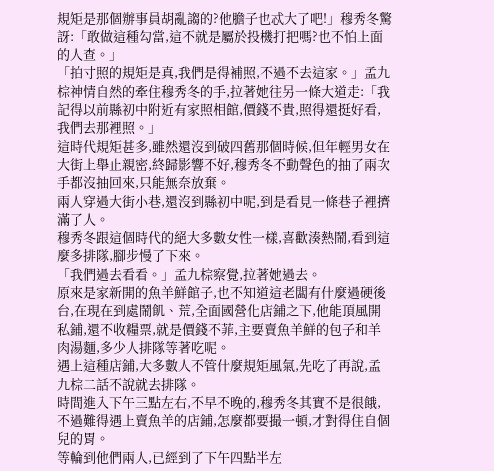規矩是那個辦事員胡亂謅的?他膽子也忒大了吧!」穆秀冬驚訝:「敢做這種勾當,這不就是屬於投機打把嗎?也不怕上面的人查。」
「拍寸照的規矩是真,我們是得補照,不過不去這家。」孟九棕神情自然的牽住穆秀冬的手,拉著她往另一條大道走:「我記得以前縣初中附近有家照相館,價錢不貴,照得還挺好看,我們去那裡照。」
這時代規矩甚多,雖然還沒到破四舊那個時候,但年輕男女在大街上舉止親密,終歸影響不好,穆秀冬不動聲色的抽了兩次手都沒抽回來,只能無奈放棄。
兩人穿過大街小巷,還沒到縣初中呢,到是看見一條巷子裡擠滿了人。
穆秀冬跟這個時代的絕大多數女性一樣,喜歡湊熱鬧,看到這麼多排隊,腳步慢了下來。
「我們過去看看。」孟九棕察覺,拉著她過去。
原來是家新開的魚羊鮮館子,也不知道這老闆有什麼過硬後台,在現在到處鬧飢、荒,全面國營化店鋪之下,他能頂風開私鋪,還不收糧票,就是價錢不菲,主要賣魚羊鮮的包子和羊肉湯麵,多少人排隊等著吃呢。
遇上這種店鋪,大多數人不管什麼規矩風氣,先吃了再說,孟九棕二話不說就去排隊。
時間進入下午三點左右,不早不晚的,穆秀冬其實不是很餓,不過難得遇上賣魚羊的店鋪,怎麼都要撮一頓,才對得住自個兒的胃。
等輪到他們兩人,已經到了下午四點半左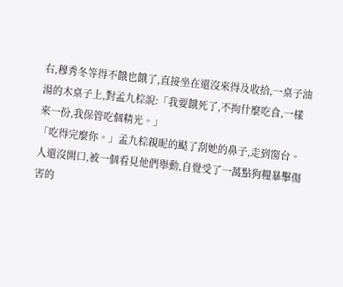右,穆秀冬等得不餓也餓了,直接坐在還沒來得及收拾,一桌子油湯的木桌子上,對孟九棕說:「我要餓死了,不拘什麼吃食,一樣來一份,我保管吃個精光。」
「吃得完麼你。」孟九棕親昵的颳了刮她的鼻子,走到窗台。
人還沒開口,被一個看見他們舉動,自覺受了一萬點狗糧暴擊傷害的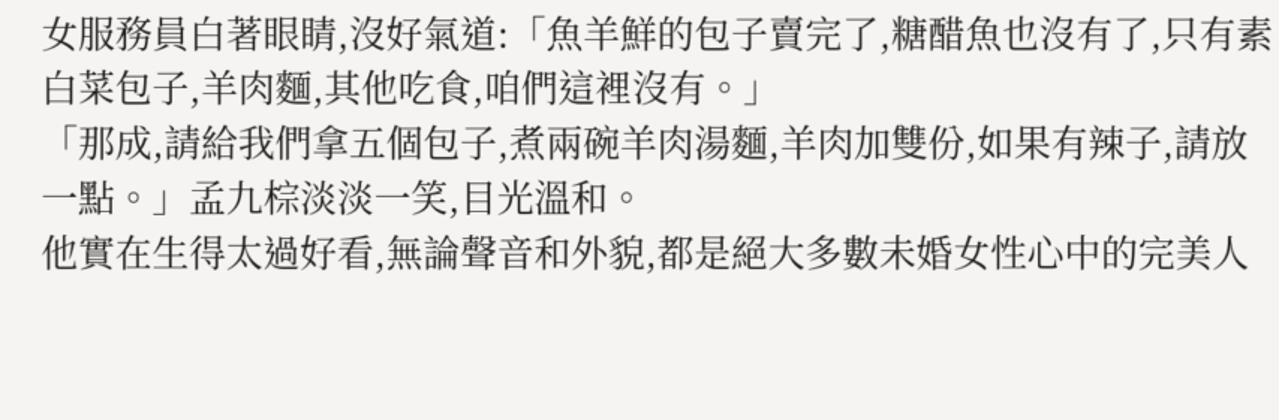女服務員白著眼睛,沒好氣道:「魚羊鮮的包子賣完了,糖醋魚也沒有了,只有素白菜包子,羊肉麵,其他吃食,咱們這裡沒有。」
「那成,請給我們拿五個包子,煮兩碗羊肉湯麵,羊肉加雙份,如果有辣子,請放一點。」孟九棕淡淡一笑,目光溫和。
他實在生得太過好看,無論聲音和外貌,都是絕大多數未婚女性心中的完美人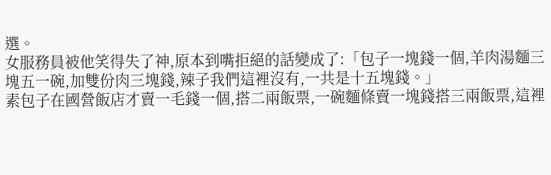選。
女服務員被他笑得失了神,原本到嘴拒絕的話變成了:「包子一塊錢一個,羊肉湯麵三塊五一碗,加雙份肉三塊錢,辣子我們這裡沒有,一共是十五塊錢。」
素包子在國營飯店才賣一毛錢一個,搭二兩飯票,一碗麵條賣一塊錢搭三兩飯票,這裡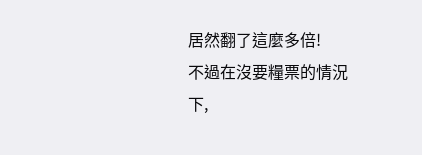居然翻了這麼多倍!
不過在沒要糧票的情況下,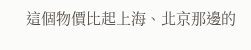這個物價比起上海、北京那邊的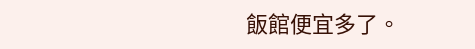飯館便宜多了。